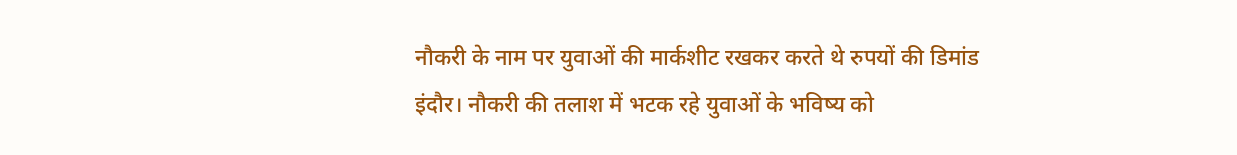नौकरी के नाम पर युवाओं की मार्कशीट रखकर करते थे रुपयों की डिमांड
इंदौर। नौकरी की तलाश में भटक रहे युवाओं के भविष्य को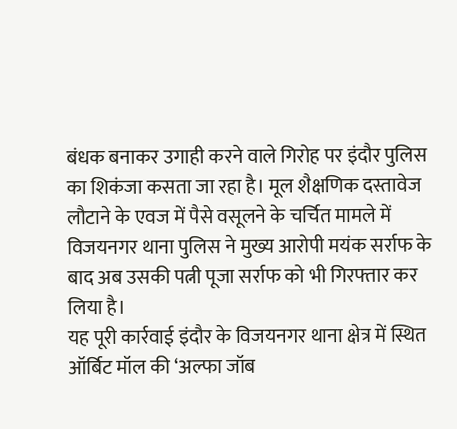बंधक बनाकर उगाही करने वाले गिरोह पर इंदौर पुलिस का शिकंजा कसता जा रहा है। मूल शैक्षणिक दस्तावेज लौटाने के एवज में पैसे वसूलने के चर्चित मामले में विजयनगर थाना पुलिस ने मुख्य आरोपी मयंक सर्राफ के बाद अब उसकी पत्नी पूजा सर्राफ को भी गिरफ्तार कर लिया है।
यह पूरी कार्रवाई इंदौर के विजयनगर थाना क्षेत्र में स्थित ऑर्बिट मॉल की ‘अल्फा जॉब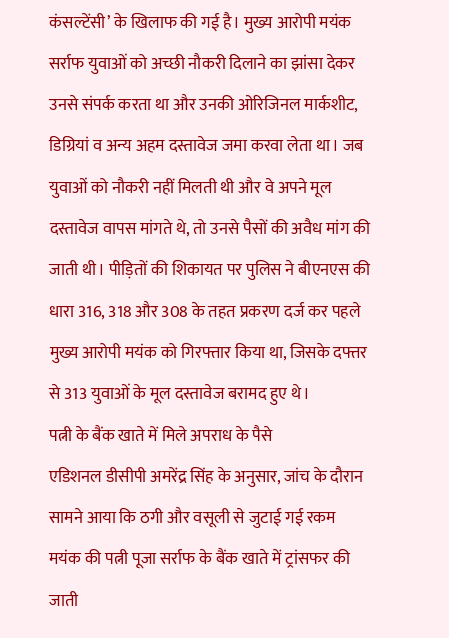कंसल्टेंसी’ के खिलाफ की गई है। मुख्य आरोपी मयंक सर्राफ युवाओं को अच्छी नौकरी दिलाने का झांसा देकर उनसे संपर्क करता था और उनकी ओरिजिनल मार्कशीट, डिग्रियां व अन्य अहम दस्तावेज जमा करवा लेता था। जब युवाओं को नौकरी नहीं मिलती थी और वे अपने मूल दस्तावेज वापस मांगते थे, तो उनसे पैसों की अवैध मांग की जाती थी। पीड़ितों की शिकायत पर पुलिस ने बीएनएस की धारा 316, 318 और 308 के तहत प्रकरण दर्ज कर पहले मुख्य आरोपी मयंक को गिरफ्तार किया था, जिसके दफ्तर से 313 युवाओं के मूल दस्तावेज बरामद हुए थे।
पत्नी के बैंक खाते में मिले अपराध के पैसे
एडिशनल डीसीपी अमरेंद्र सिंह के अनुसार, जांच के दौरान सामने आया कि ठगी और वसूली से जुटाई गई रकम मयंक की पत्नी पूजा सर्राफ के बैंक खाते में ट्रांसफर की जाती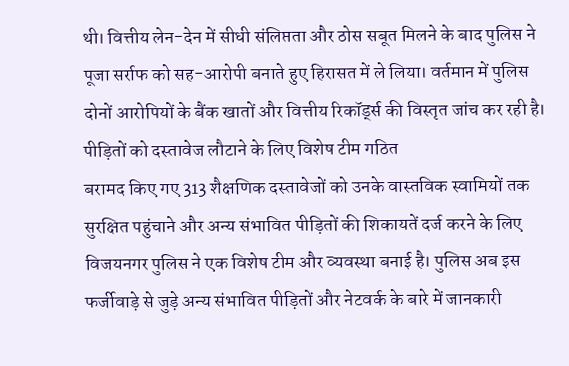थी। वित्तीय लेन-देन में सीधी संलिप्तता और ठोस सबूत मिलने के बाद पुलिस ने पूजा सर्राफ को सह-आरोपी बनाते हुए हिरासत में ले लिया। वर्तमान में पुलिस दोनों आरोपियों के बैंक खातों और वित्तीय रिकॉर्ड्स की विस्तृत जांच कर रही है।
पीड़ितों को दस्तावेज लौटाने के लिए विशेष टीम गठित
बरामद किए गए 313 शैक्षणिक दस्तावेजों को उनके वास्तविक स्वामियों तक सुरक्षित पहुंचाने और अन्य संभावित पीड़ितों की शिकायतें दर्ज करने के लिए विजयनगर पुलिस ने एक विशेष टीम और व्यवस्था बनाई है। पुलिस अब इस फर्जीवाड़े से जुड़े अन्य संभावित पीड़ितों और नेटवर्क के बारे में जानकारी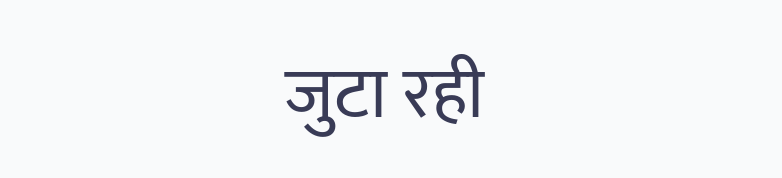जुटा रही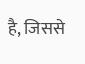है, जिससे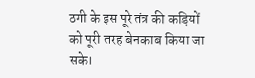ठगी के इस पूरे तंत्र की कड़ियों को पूरी तरह बेनकाब किया जा सके।